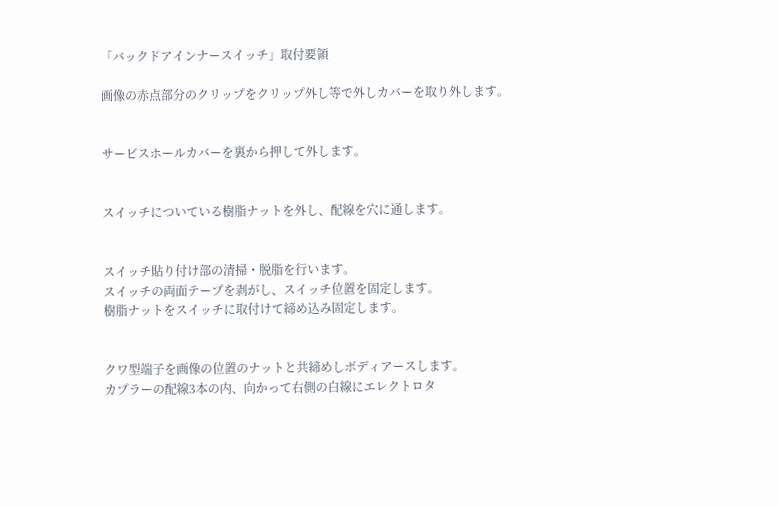「バックドアインナースイッチ」取付要領

画像の赤点部分のクリップをクリップ外し等で外しカバーを取り外します。


サービスホールカバーを裏から押して外します。


スイッチについている樹脂ナットを外し、配線を穴に通します。


スイッチ貼り付け部の清掃・脱脂を行います。
スイッチの両面テープを剥がし、スイッチ位置を固定します。
樹脂ナットをスイッチに取付けて締め込み固定します。


クワ型端子を画像の位置のナットと共締めしボディアースします。
カプラーの配線3本の内、向かって右側の白線にエレクトロタ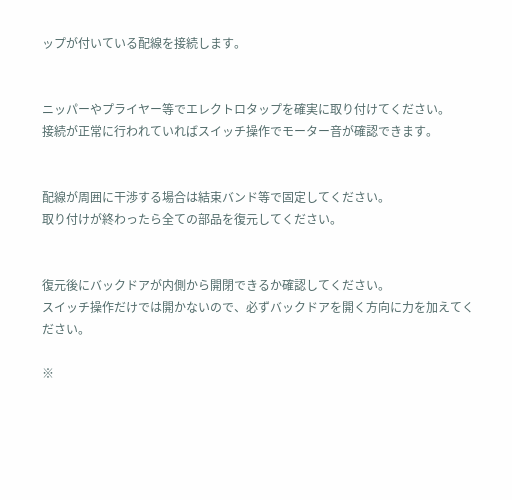ップが付いている配線を接続します。


ニッパーやプライヤー等でエレクトロタップを確実に取り付けてください。
接続が正常に行われていればスイッチ操作でモーター音が確認できます。


配線が周囲に干渉する場合は結束バンド等で固定してください。
取り付けが終わったら全ての部品を復元してください。


復元後にバックドアが内側から開閉できるか確認してください。
スイッチ操作だけでは開かないので、必ずバックドアを開く方向に力を加えてください。

※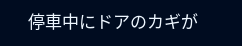停車中にドアのカギが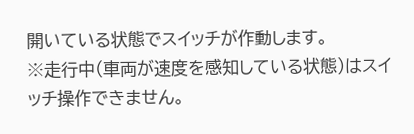開いている状態でスイッチが作動します。
※走行中(車両が速度を感知している状態)はスイッチ操作できません。